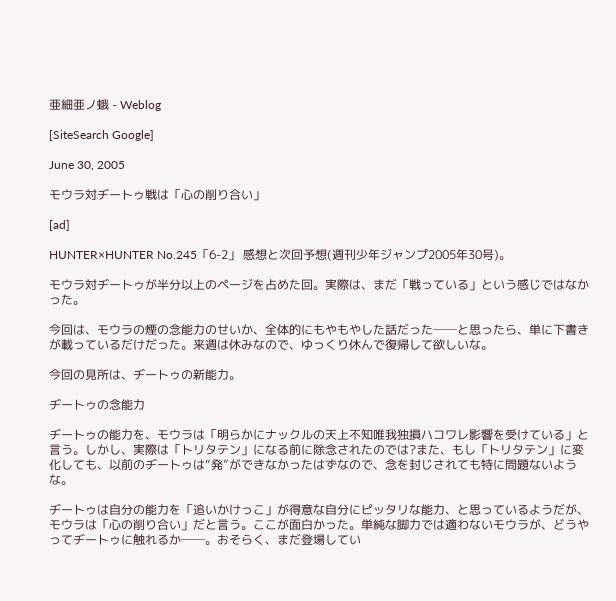亜細亜ノ蛾 - Weblog

[SiteSearch Google]

June 30, 2005

モウラ対ヂートゥ戦は「心の削り合い」

[ad]

HUNTER×HUNTER No.245「6-2」 感想と次回予想(週刊少年ジャンプ2005年30号)。

モウラ対ヂートゥが半分以上のページを占めた回。実際は、まだ「戦っている」という感じではなかった。

今回は、モウラの煙の念能力のせいか、全体的にもやもやした話だった──と思ったら、単に下書きが載っているだけだった。来週は休みなので、ゆっくり休んで復帰して欲しいな。

今回の見所は、ヂートゥの新能力。

ヂートゥの念能力

ヂートゥの能力を、モウラは「明らかにナックルの天上不知唯我独損ハコワレ影響を受けている」と言う。しかし、実際は「トリタテン」になる前に除念されたのでは?また、もし「トリタテン」に変化しても、以前のヂートゥは“発”ができなかったはずなので、念を封じされても特に問題ないような。

ヂートゥは自分の能力を「追いかけっこ」が得意な自分にピッタリな能力、と思っているようだが、モウラは「心の削り合い」だと言う。ここが面白かった。単純な脚力では適わないモウラが、どうやってヂートゥに触れるか──。おそらく、まだ登場してい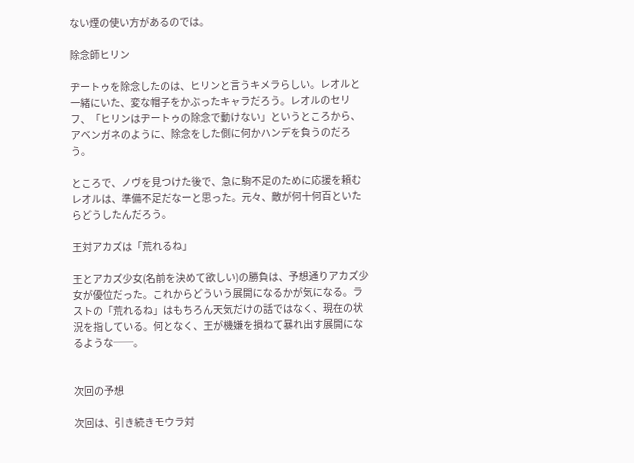ない煙の使い方があるのでは。

除念師ヒリン

ヂートゥを除念したのは、ヒリンと言うキメラらしい。レオルと一緒にいた、変な帽子をかぶったキャラだろう。レオルのセリフ、「ヒリンはヂートゥの除念で動けない」というところから、アベンガネのように、除念をした側に何かハンデを負うのだろう。

ところで、ノヴを見つけた後で、急に駒不足のために応援を頼むレオルは、準備不足だなーと思った。元々、敵が何十何百といたらどうしたんだろう。

王対アカズは「荒れるね」

王とアカズ少女(名前を決めて欲しい)の勝負は、予想通りアカズ少女が優位だった。これからどういう展開になるかが気になる。ラストの「荒れるね」はもちろん天気だけの話ではなく、現在の状況を指している。何となく、王が機嫌を損ねて暴れ出す展開になるような──。


次回の予想

次回は、引き続きモウラ対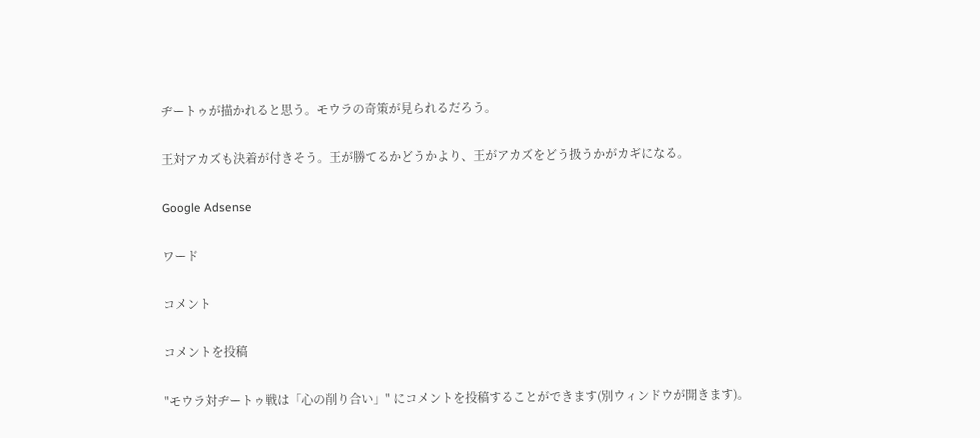ヂートゥが描かれると思う。モウラの奇策が見られるだろう。

王対アカズも決着が付きそう。王が勝てるかどうかより、王がアカズをどう扱うかがカギになる。

Google Adsense

ワード

コメント

コメントを投稿

"モウラ対ヂートゥ戦は「心の削り合い」" にコメントを投稿することができます(別ウィンドウが開きます)。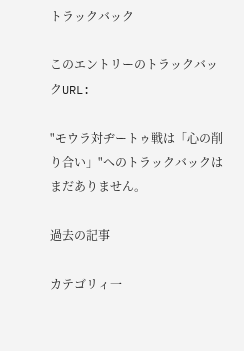トラックバック

このエントリーのトラックバックURL:

"モウラ対ヂートゥ戦は「心の削り合い」"へのトラックバックはまだありません。

過去の記事

カテゴリィ一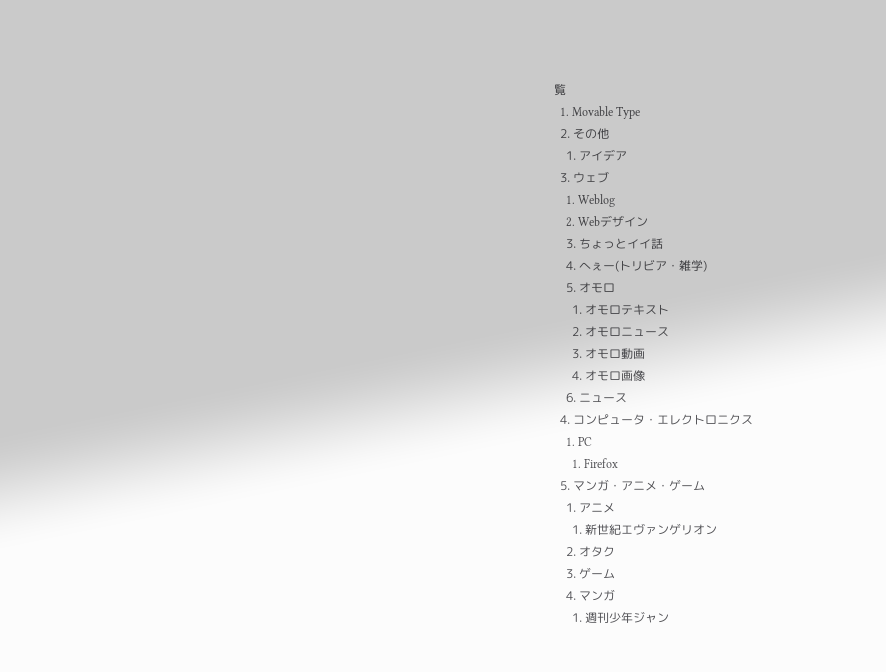覧
  1. Movable Type
  2. その他
    1. アイデア
  3. ウェブ
    1. Weblog
    2. Webデザイン
    3. ちょっとイイ話
    4. へぇー(トリビア・雑学)
    5. オモロ
      1. オモロテキスト
      2. オモロニュース
      3. オモロ動画
      4. オモロ画像
    6. ニュース
  4. コンピュータ・エレクトロニクス
    1. PC
      1. Firefox
  5. マンガ・アニメ・ゲーム
    1. アニメ
      1. 新世紀エヴァンゲリオン
    2. オタク
    3. ゲーム
    4. マンガ
      1. 週刊少年ジャン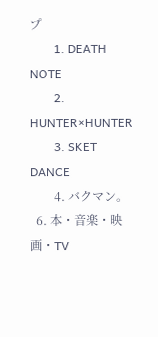プ
        1. DEATH NOTE
        2. HUNTER×HUNTER
        3. SKET DANCE
        4. バクマン。
  6. 本・音楽・映画・TV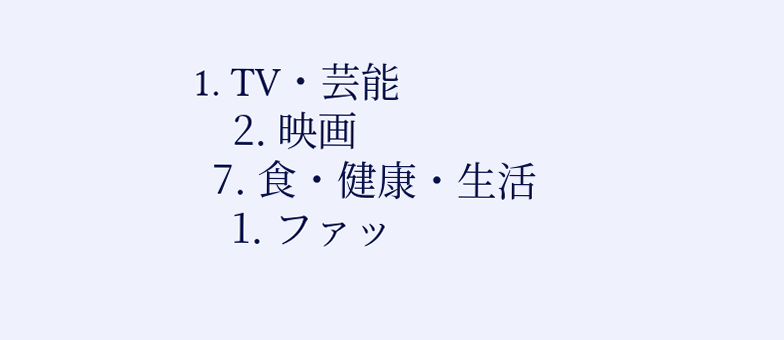1. TV・芸能
    2. 映画
  7. 食・健康・生活
    1. ファッ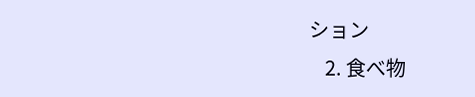ション
    2. 食べ物